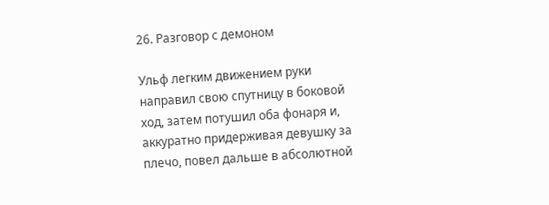26. Разговор с демоном

Ульф легким движением руки направил свою спутницу в боковой ход, затем потушил оба фонаря и, аккуратно придерживая девушку за плечо, повел дальше в абсолютной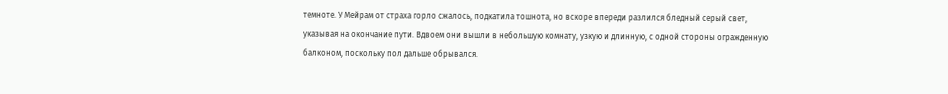темноте. У Мейрам от страха горло сжалось, подкатила тошнота, но вскоре впереди разлился бледный серый свет, указывая на окончание пути. Вдвоем они вышли в небольшую комнату, узкую и длинную, с одной стороны огражденную балконом, поскольку пол дальше обрывался.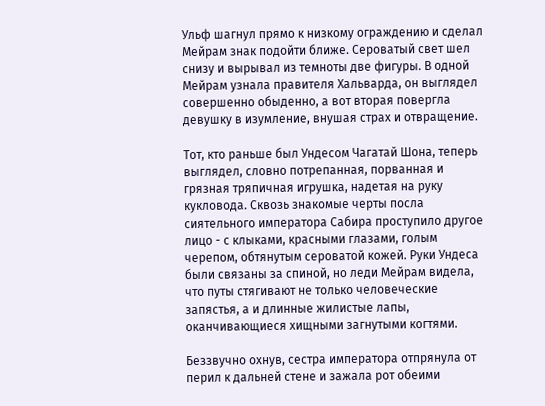Ульф шагнул прямо к низкому ограждению и сделал Мейрам знак подойти ближе. Сероватый свет шел снизу и вырывал из темноты две фигуры. В одной Мейрам узнала правителя Хальварда, он выглядел совершенно обыденно, а вот вторая повергла девушку в изумление, внушая страх и отвращение.

Тот, кто раньше был Ундесом Чагатай Шона, теперь выглядел, словно потрепанная, порванная и грязная тряпичная игрушка, надетая на руку кукловода. Сквозь знакомые черты посла сиятельного императора Сабира проступило другое лицо - с клыками, красными глазами, голым черепом, обтянутым сероватой кожей. Руки Ундеса были связаны за спиной, но леди Мейрам видела, что путы стягивают не только человеческие запястья, а и длинные жилистые лапы, оканчивающиеся хищными загнутыми когтями.

Беззвучно охнув, сестра императора отпрянула от перил к дальней стене и зажала рот обеими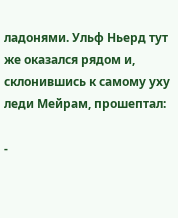ладонями. Ульф Ньерд тут же оказался рядом и, склонившись к самому уху леди Мейрам, прошептал:

-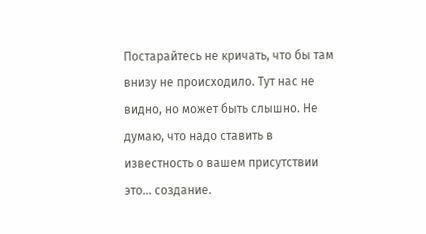Постарайтесь не кричать, что бы там внизу не происходило. Тут нас не видно, но может быть слышно. Не думаю, что надо ставить в известность о вашем присутствии это… создание.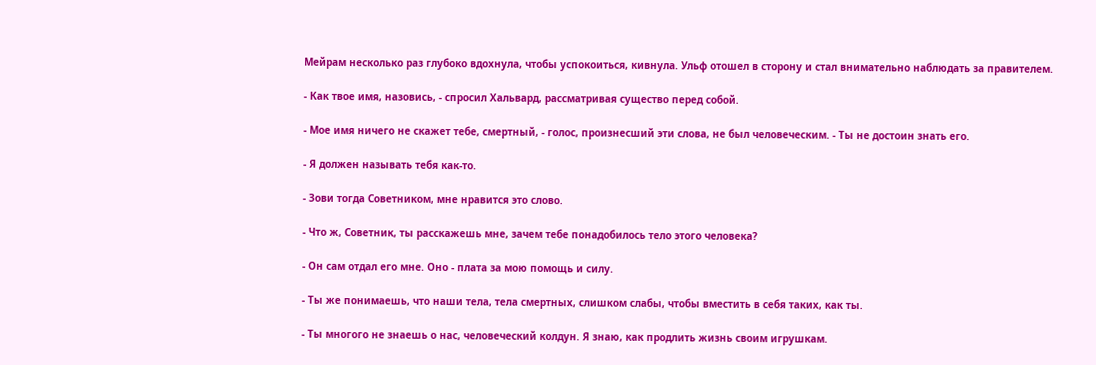Мейрам несколько раз глубоко вдохнула, чтобы успокоиться, кивнула. Ульф отошел в сторону и стал внимательно наблюдать за правителем.

- Как твое имя, назовись, - спросил Хальвард, рассматривая существо перед собой.

- Мое имя ничего не скажет тебе, смертный, - голос, произнесший эти слова, не был человеческим. - Ты не достоин знать его.

- Я должен называть тебя как-то.

- Зови тогда Советником, мне нравится это слово.

- Что ж, Советник, ты расскажешь мне, зачем тебе понадобилось тело этого человека?

- Он сам отдал его мне. Оно - плата за мою помощь и силу.

- Ты же понимаешь, что наши тела, тела смертных, слишком слабы, чтобы вместить в себя таких, как ты.

- Ты многого не знаешь о нас, человеческий колдун. Я знаю, как продлить жизнь своим игрушкам.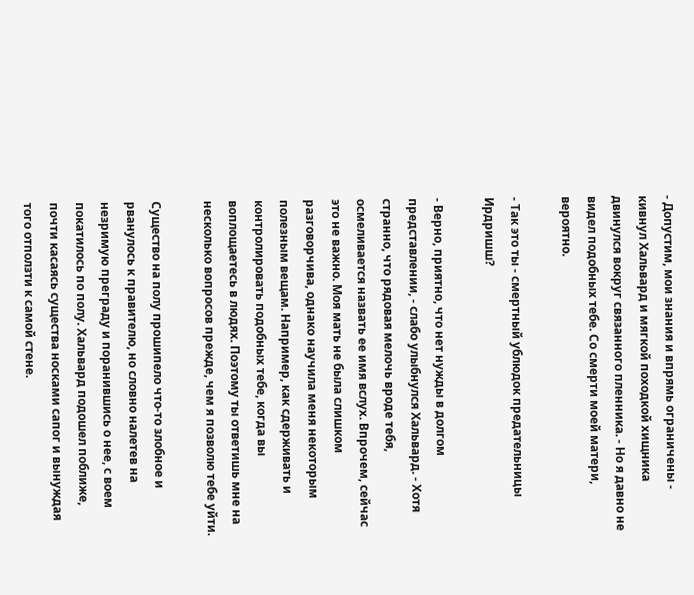- Допустим, мои знания и впрямь ограничены - кивнул Хальвард и мягкой походкой хищника двинулся вокруг связанного пленника. - Но я давно не видел подобных тебе. Со смерти моей матери, вероятно.

- Так это ты - смертный ублюдок предательницы Ирдришш?

- Верно, приятно, что нет нужды в долгом представлении, - слабо улыбнулся Хальвард. - Хотя странно, что рядовая мелочь вроде тебя, осмеливается назвать ее имя вслух. Впрочем, сейчас это не важно. Моя мать не была слишком разговорчива, однако научила меня некоторым полезным вещам. Например, как сдерживать и контролировать подобных тебе, когда вы воплощаетесь в людях. Поэтому ты ответишь мне на несколько вопросов прежде, чем я позволю тебе уйти.

Существо на полу прошипело что-то злобное и рванулось к правителю, но словно налетев на незримую преграду и поранившись о нее, с воем покатилось по полу. Хальвард подошел поближе, почти касаясь существа носками сапог и вынуждая того отползти к самой стене.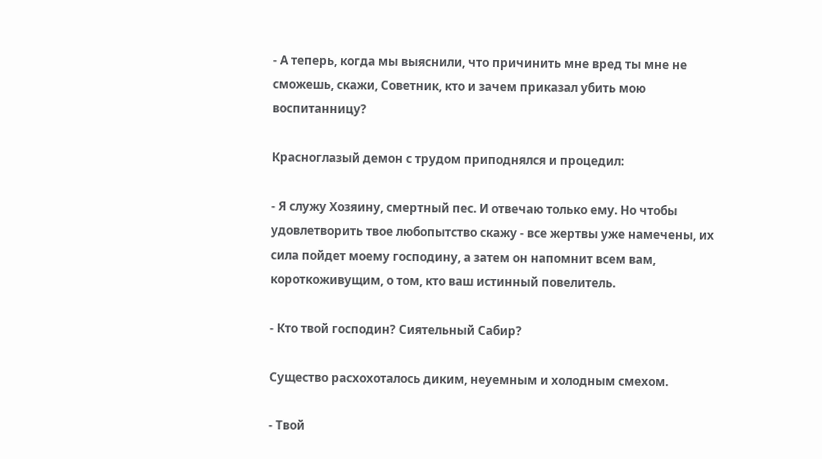- А теперь, когда мы выяснили, что причинить мне вред ты мне не сможешь, скажи, Советник, кто и зачем приказал убить мою воспитанницу?

Красноглазый демон с трудом приподнялся и процедил:

- Я служу Хозяину, смертный пес. И отвечаю только ему. Но чтобы удовлетворить твое любопытство скажу - все жертвы уже намечены, их сила пойдет моему господину, а затем он напомнит всем вам, короткоживущим, о том, кто ваш истинный повелитель.

- Кто твой господин? Сиятельный Сабир?

Существо расхохоталось диким, неуемным и холодным смехом.

- Твой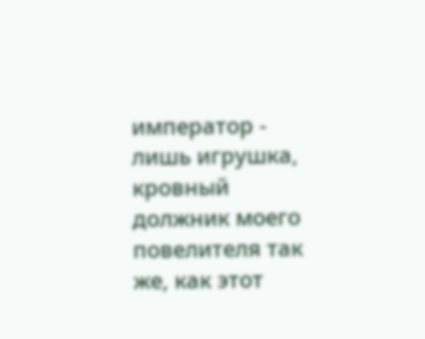император - лишь игрушка, кровный должник моего повелителя так же, как этот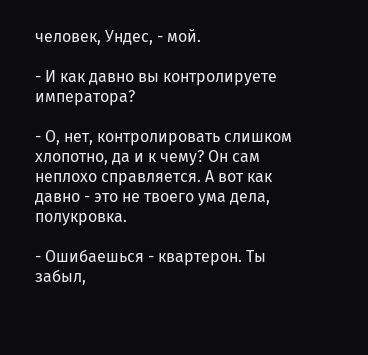человек, Ундес, - мой.

- И как давно вы контролируете императора?

- О, нет, контролировать слишком хлопотно, да и к чему? Он сам неплохо справляется. А вот как давно - это не твоего ума дела, полукровка.

- Ошибаешься - квартерон. Ты забыл,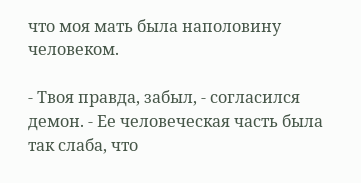что моя мать была наполовину человеком.

- Твоя правда, забыл, - согласился демон. - Ее человеческая часть была так слаба, что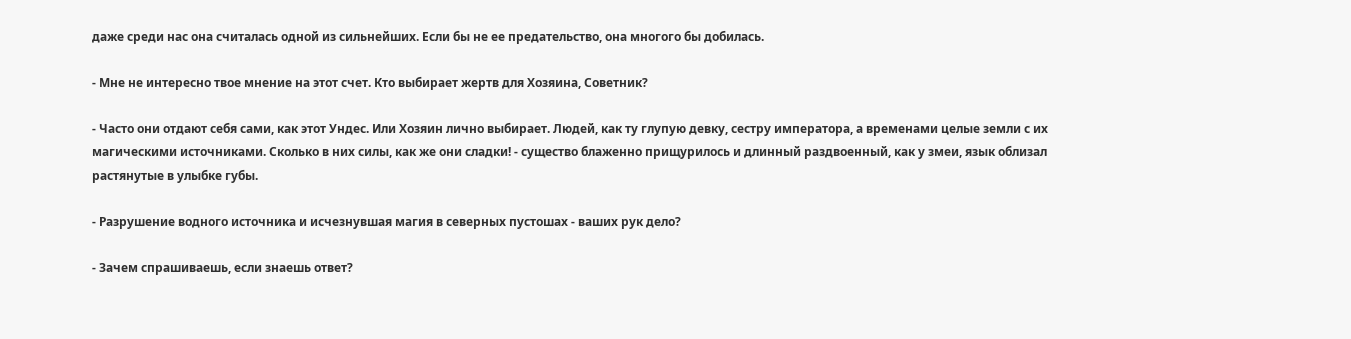даже среди нас она считалась одной из сильнейших. Если бы не ее предательство, она многого бы добилась.

- Мне не интересно твое мнение на этот счет. Кто выбирает жертв для Хозяина, Советник?

- Часто они отдают себя сами, как этот Ундес. Или Хозяин лично выбирает. Людей, как ту глупую девку, сестру императора, а временами целые земли с их магическими источниками. Сколько в них силы, как же они сладки! - существо блаженно прищурилось и длинный раздвоенный, как у змеи, язык облизал растянутые в улыбке губы.

- Разрушение водного источника и исчезнувшая магия в северных пустошах - ваших рук дело?

- Зачем спрашиваешь, если знаешь ответ?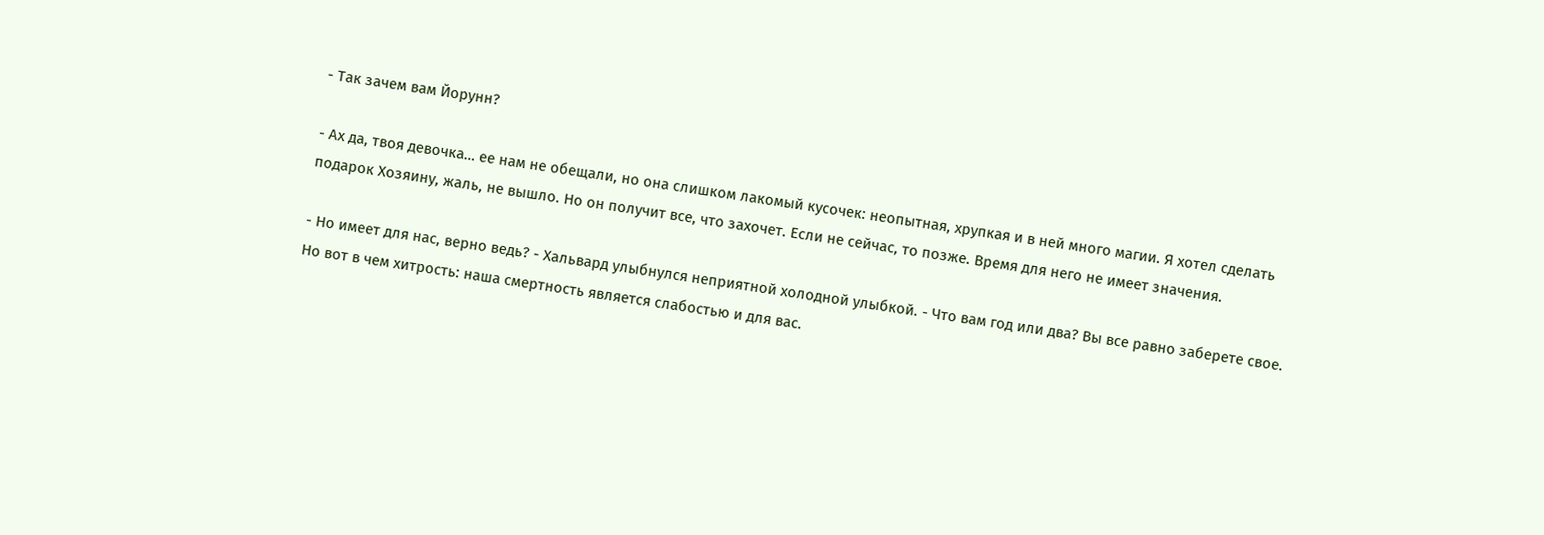- Так зачем вам Йорунн?

- Ах да, твоя девочка… ее нам не обещали, но она слишком лакомый кусочек: неопытная, хрупкая и в ней много магии. Я хотел сделать подарок Хозяину, жаль, не вышло. Но он получит все, что захочет. Если не сейчас, то позже. Время для него не имеет значения.

- Но имеет для нас, верно ведь? - Хальвард улыбнулся неприятной холодной улыбкой. - Что вам год или два? Вы все равно заберете свое. Но вот в чем хитрость: наша смертность является слабостью и для вас.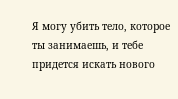Я могу убить тело, которое ты занимаешь, и тебе придется искать нового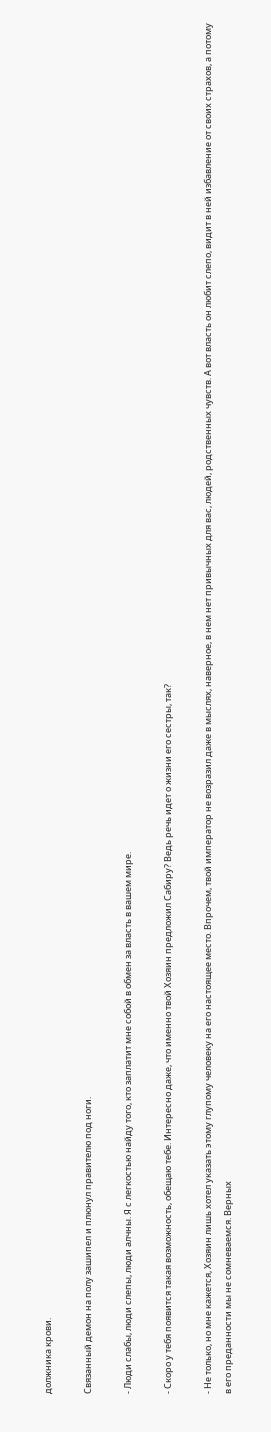должника крови.

Связанный демон на полу зашипел и плюнул правителю под ноги.

- Люди слабы, люди слепы, люди алчны. Я с легкостью найду того, кто заплатит мне собой в обмен за власть в вашем мире.

- Скоро у тебя появится такая возможность, обещаю тебе. Интересно даже, что именно твой Хозяин предложил Сабиру? Ведь речь идет о жизни его сестры, так?

- Не только, но мне кажется, Хозяин лишь хотел указать этому глупому человеку на его настоящее место. Впрочем, твой император не возразил даже в мыслях, наверное, в нем нет привычных для вас, людей, родственных чувств. А вот власть он любит слепо, видит в ней избавление от своих страхов, а потому в его преданности мы не сомневаемся. Верных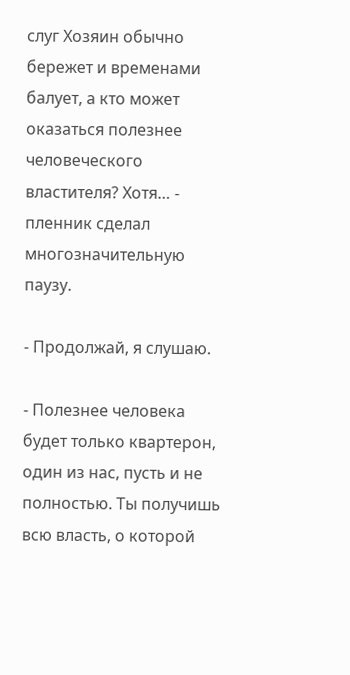слуг Хозяин обычно бережет и временами балует, а кто может оказаться полезнее человеческого властителя? Хотя… - пленник сделал многозначительную паузу.

- Продолжай, я слушаю.

- Полезнее человека будет только квартерон, один из нас, пусть и не полностью. Ты получишь всю власть, о которой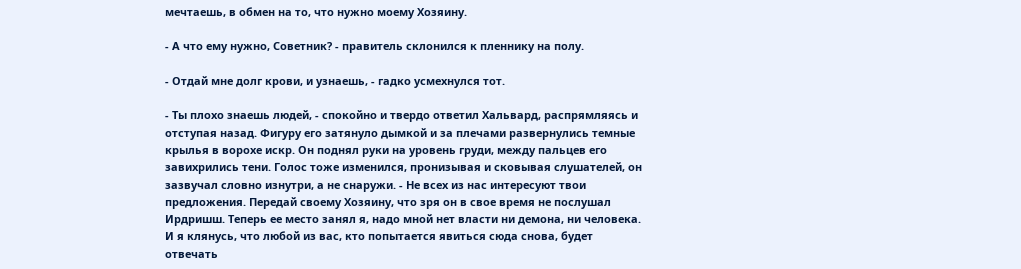мечтаешь, в обмен на то, что нужно моему Хозяину.

- А что ему нужно, Советник? - правитель склонился к пленнику на полу.

- Отдай мне долг крови, и узнаешь, - гадко усмехнулся тот.

- Ты плохо знаешь людей, - спокойно и твердо ответил Хальвард, распрямляясь и отступая назад. Фигуру его затянуло дымкой и за плечами развернулись темные крылья в ворохе искр. Он поднял руки на уровень груди, между пальцев его завихрились тени. Голос тоже изменился, пронизывая и сковывая слушателей, он зазвучал словно изнутри, а не снаружи. - Не всех из нас интересуют твои предложения. Передай своему Хозяину, что зря он в свое время не послушал Ирдришш. Теперь ее место занял я, надо мной нет власти ни демона, ни человека. И я клянусь, что любой из вас, кто попытается явиться сюда снова, будет отвечать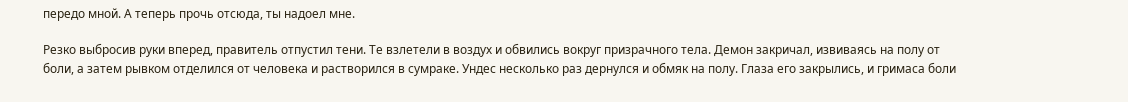передо мной. А теперь прочь отсюда, ты надоел мне.

Резко выбросив руки вперед, правитель отпустил тени. Те взлетели в воздух и обвились вокруг призрачного тела. Демон закричал, извиваясь на полу от боли, а затем рывком отделился от человека и растворился в сумраке. Ундес несколько раз дернулся и обмяк на полу. Глаза его закрылись, и гримаса боли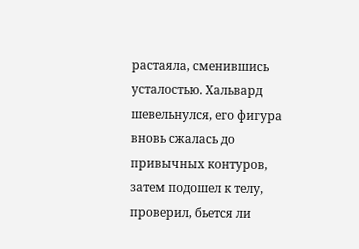растаяла, сменившись усталостью. Хальвард шевельнулся, его фигура вновь сжалась до привычных контуров, затем подошел к телу, проверил, бьется ли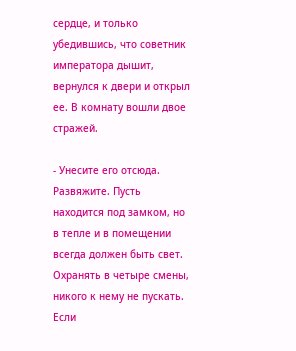сердце, и только убедившись, что советник императора дышит, вернулся к двери и открыл ее. В комнату вошли двое стражей.

- Унесите его отсюда. Развяжите. Пусть находится под замком, но в тепле и в помещении всегда должен быть свет. Охранять в четыре смены, никого к нему не пускать. Если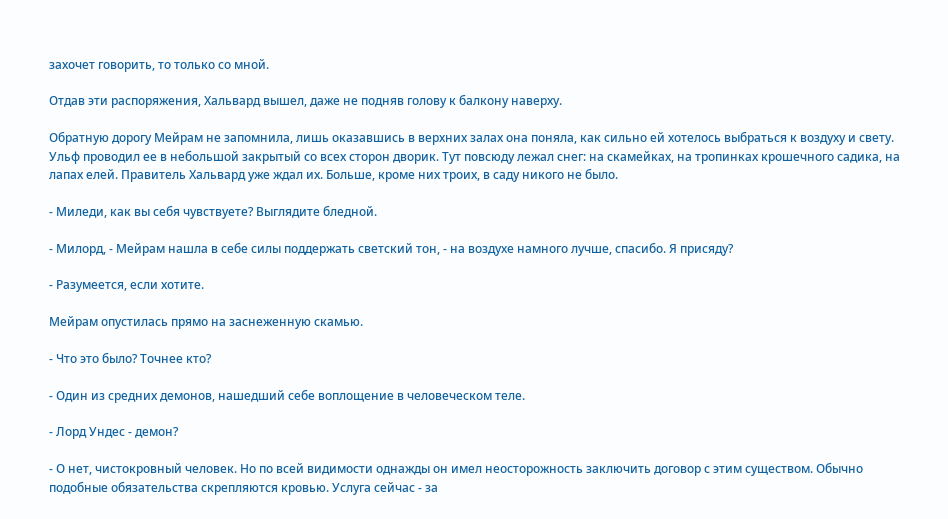захочет говорить, то только со мной.

Отдав эти распоряжения, Хальвард вышел, даже не подняв голову к балкону наверху.

Обратную дорогу Мейрам не запомнила, лишь оказавшись в верхних залах она поняла, как сильно ей хотелось выбраться к воздуху и свету. Ульф проводил ее в небольшой закрытый со всех сторон дворик. Тут повсюду лежал снег: на скамейках, на тропинках крошечного садика, на лапах елей. Правитель Хальвард уже ждал их. Больше, кроме них троих, в саду никого не было.

- Миледи, как вы себя чувствуете? Выглядите бледной.

- Милорд, - Мейрам нашла в себе силы поддержать светский тон, - на воздухе намного лучше, спасибо. Я присяду?

- Разумеется, если хотите.

Мейрам опустилась прямо на заснеженную скамью.

- Что это было? Точнее кто?

- Один из средних демонов, нашедший себе воплощение в человеческом теле.

- Лорд Ундес - демон?

- О нет, чистокровный человек. Но по всей видимости однажды он имел неосторожность заключить договор с этим существом. Обычно подобные обязательства скрепляются кровью. Услуга сейчас - за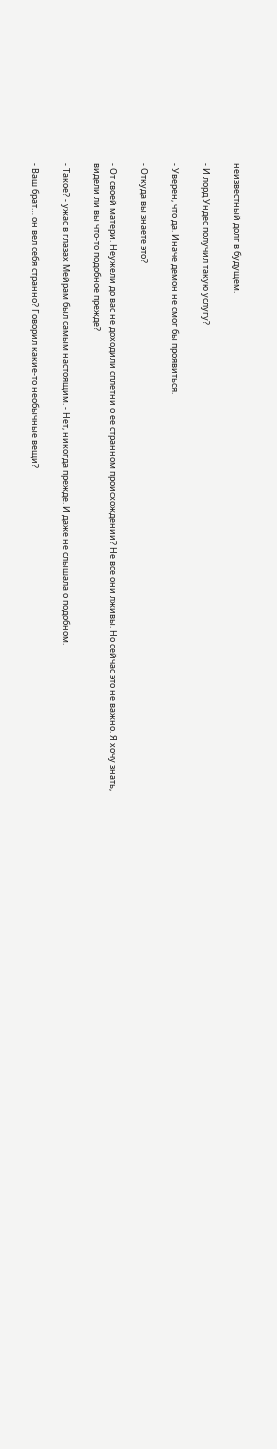неизвестный долг в будущем.

- И лорд Ундес получил такую услугу?

- Уверен, что да. Иначе демон не смог бы проявиться.

- Откуда вы знаете это?

- От своей матери. Неужели до вас не доходили сплетни о ее странном происхождении? Не все они лживы. Но сейчас это не важно. Я хочу знать, видели ли вы что-то подобное прежде?

- Такое? - ужас в глазах Мейрам был самым настоящим. - Нет, никогда прежде. И даже не слышала о подобном.

- Ваш брат… он вел себя странно? Говорил какие-то необычные вещи?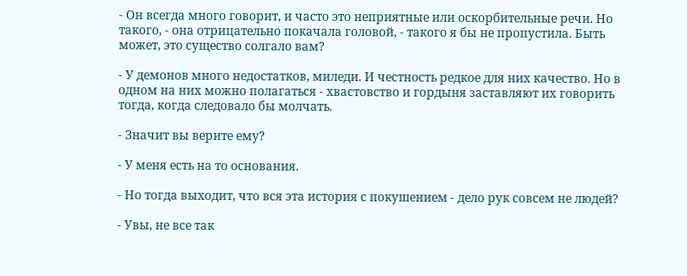- Он всегда много говорит, и часто это неприятные или оскорбительные речи. Но такого, - она отрицательно покачала головой, - такого я бы не пропустила. Быть может, это существо солгало вам?

- У демонов много недостатков, миледи. И честность редкое для них качество. Но в одном на них можно полагаться - хвастовство и гордыня заставляют их говорить тогда, когда следовало бы молчать.

- Значит вы верите ему?

- У меня есть на то основания.

- Но тогда выходит, что вся эта история с покушением - дело рук совсем не людей?

- Увы, не все так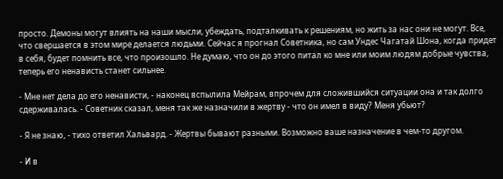просто. Демоны могут влиять на наши мысли, убеждать, подталкивать к решениям, но жить за нас они не могут. Все, что свершается в этом мире делается людьми. Сейчас я прогнал Советника, но сам Ундес Чагатай Шона, когда придет в себя, будет помнить все, что произошло. Не думаю, что он до этого питал ко мне или моим людям добрые чувства, теперь его ненависть станет сильнее.

- Мне нет дела до его ненависти, - наконец вспылила Мейрам, впрочем для сложившийся ситуации она и так долго сдерживалась. - Советник сказал, меня так же назначили в жертву - что он имел в виду? Меня убьют?

- Я не знаю, - тихо ответил Хальвард. - Жертвы бывают разными. Возможно ваше назначение в чем-то другом.

- И в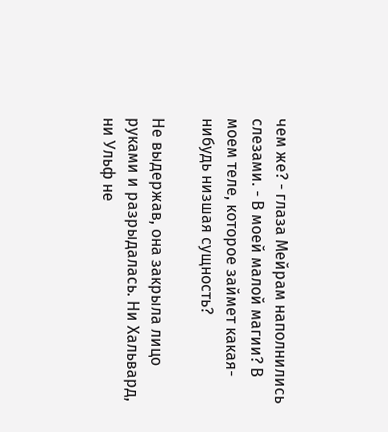чем же? - глаза Мейрам наполнились слезами. - В моей малой магии? В моем теле, которое займет какая-нибудь низшая сущность?

Не выдержав, она закрыла лицо руками и разрыдалась. Ни Хальвард, ни Ульф не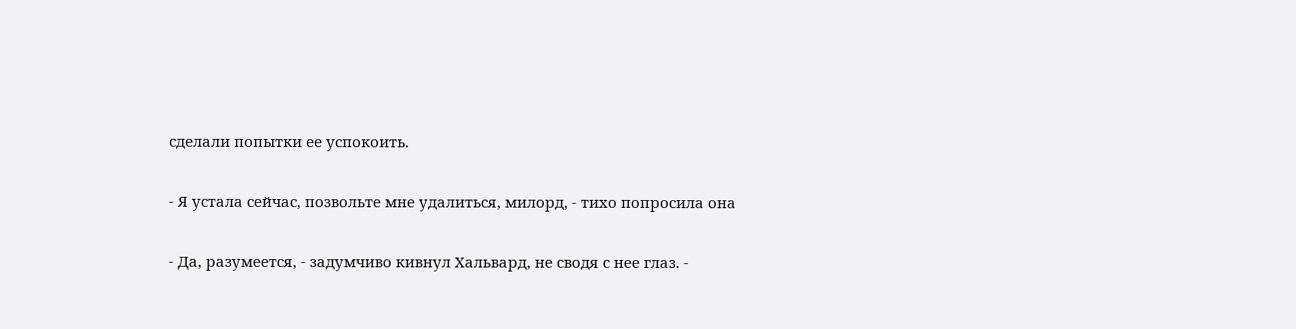сделали попытки ее успокоить.

- Я устала сейчас, позвольте мне удалиться, милорд, - тихо попросила она

- Да, разумеется, - задумчиво кивнул Хальвард, не сводя с нее глаз. -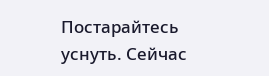Постарайтесь уснуть. Сейчас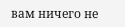вам ничего не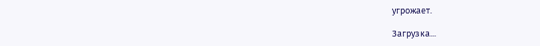угрожает.

Загрузка...